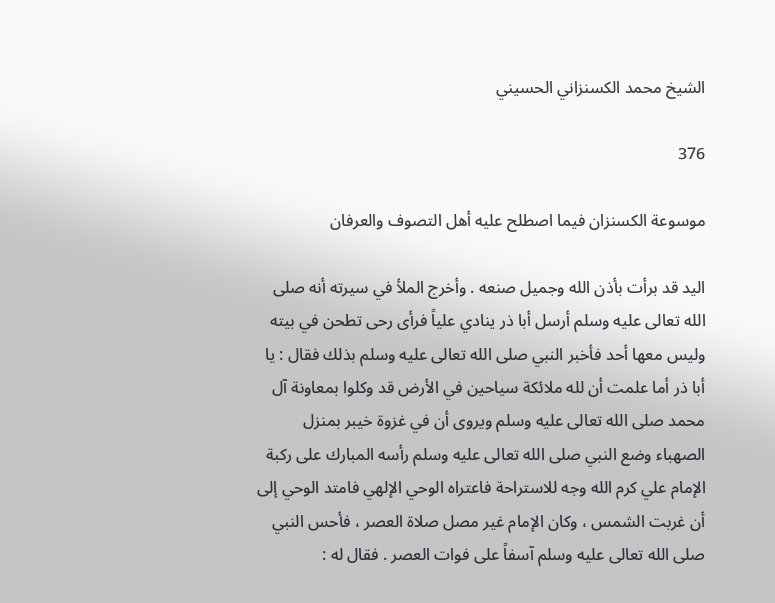الشيخ محمد الكسنزاني الحسيني

376

موسوعة الكسنزان فيما اصطلح عليه أهل التصوف والعرفان

اليد قد برأت بأذن الله وجميل صنعه . وأخرج الملأ في سيرته أنه صلى الله تعالى عليه وسلم أرسل أبا ذر ينادي علياً فرأى رحى تطحن في بيته وليس معها أحد فأخبر النبي صلى الله تعالى عليه وسلم بذلك فقال : يا أبا ذر أما علمت أن لله ملائكة سياحين في الأرض قد وكلوا بمعاونة آل محمد صلى الله تعالى عليه وسلم ويروى أن في غزوة خيبر بمنزل الصهباء وضع النبي صلى الله تعالى عليه وسلم رأسه المبارك على ركبة الإمام علي كرم الله وجه للاستراحة فاعتراه الوحي الإلهي فامتد الوحي إلى أن غربت الشمس ، وكان الإمام غير مصل صلاة العصر ، فأحس النبي صلى الله تعالى عليه وسلم آسفاً على فوات العصر . فقال له :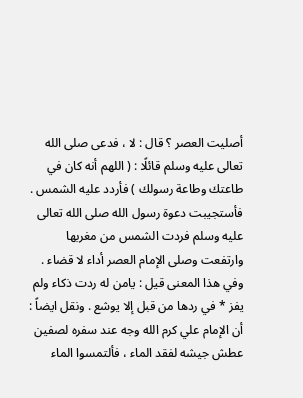أصليت العصر ؟ قال : لا ، فدعى صلى الله تعالى عليه وسلم قائلًا : ( اللهم أنه كان في طاعتك وطاعة رسولك ) فأردد عليه الشمس . فأستجيبت دعوة رسول الله صلى الله تعالى عليه وسلم فردت الشمس من مغربها وارتفعت وصلى الإمام العصر أداء لا قضاء . وفي هذا المعنى قيل : يامن له ردت ذكاء ولم يفز * في ردها من قبل إلا يوشع . ونقل ايضاً : أن الإمام علي كرم الله وجه عند سفره لصفين عطش جيشه لفقد الماء ، فألتمسوا الماء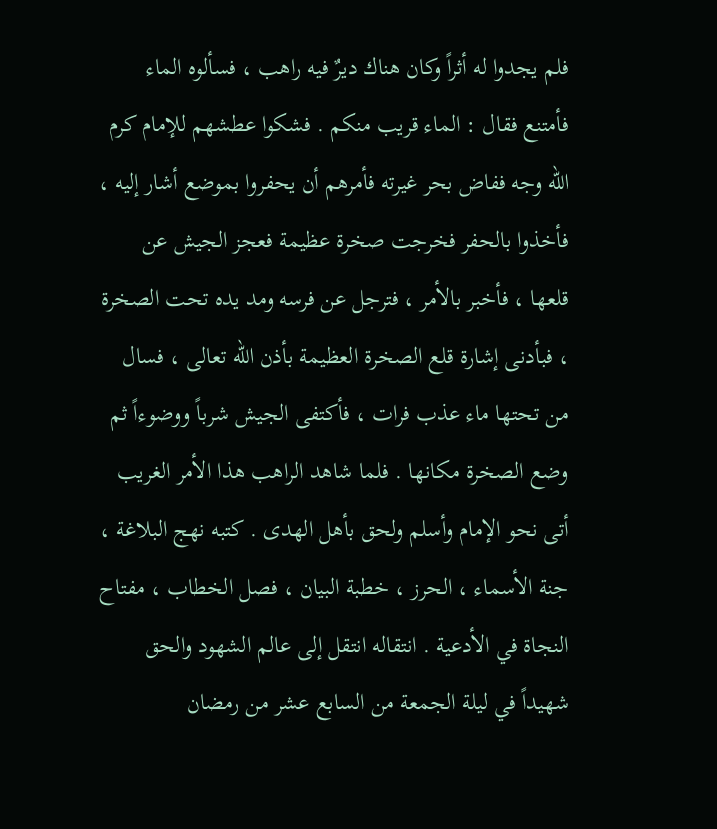فلم يجدوا له أثراً وكان هناك ديرٌ فيه راهب ، فسألوه الماء فأمتنع فقال : الماء قريب منكم . فشكوا عطشهم للإمام كرم الله وجه ففاض بحر غيرته فأمرهم أن يحفروا بموضع أشار إليه ، فأخذوا بالحفر فخرجت صخرة عظيمة فعجز الجيش عن قلعها ، فأخبر بالأمر ، فترجل عن فرسه ومد يده تحت الصخرة ، فبأدنى إشارة قلع الصخرة العظيمة بأذن الله تعالى ، فسال من تحتها ماء عذب فرات ، فأكتفى الجيش شرباً ووضوءاً ثم وضع الصخرة مكانها . فلما شاهد الراهب هذا الأمر الغريب أتى نحو الإمام وأسلم ولحق بأهل الهدى . كتبه نهج البلاغة ، جنة الأسماء ، الحرز ، خطبة البيان ، فصل الخطاب ، مفتاح النجاة في الأدعية . انتقاله انتقل إلى عالم الشهود والحق شهيداً في ليلة الجمعة من السابع عشر من رمضان